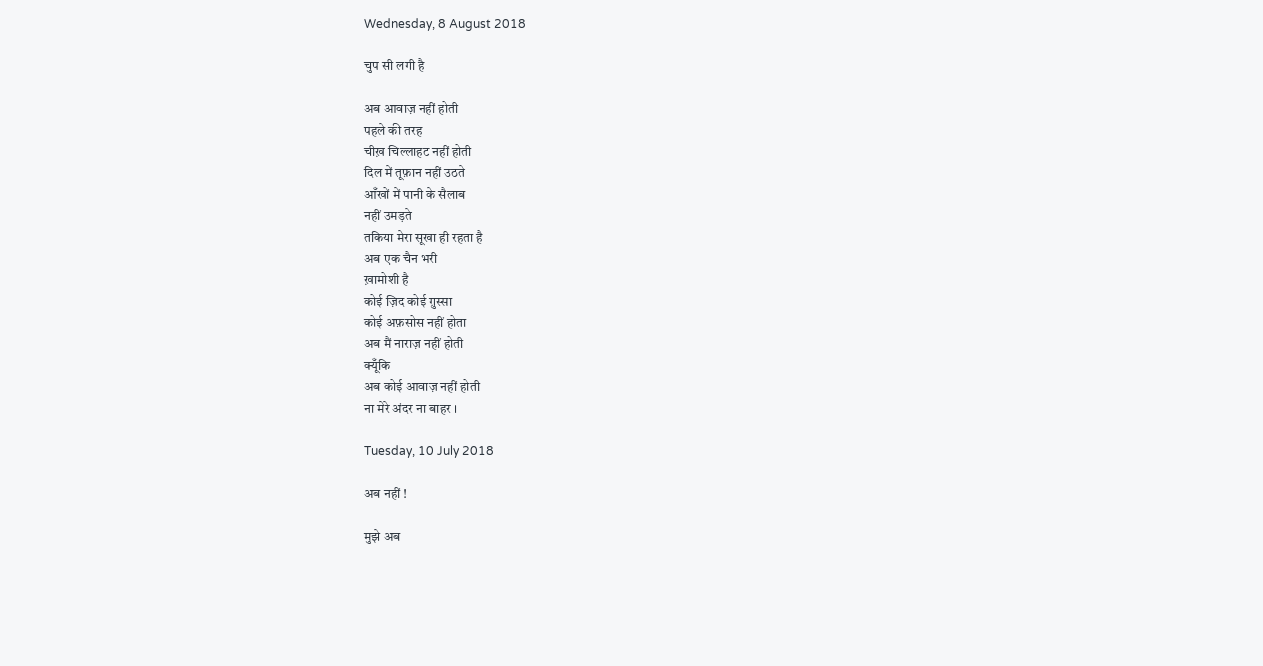Wednesday, 8 August 2018

चुप सी लगी है

अब आवाज़ नहीं होती
पहले की तरह
चीख़ चिल्लाहट नहीं होती
दिल में तूफ़ान नहीं उठते
आँखों में पानी के सैलाब
नहीं उमड़ते
तकिया मेरा सूखा ही रहता है
अब एक चैन भरी
ख़ामोशी है
कोई ज़िद कोई ग़ुस्सा
कोई अफ़सोस नहीं होता
अब मैं नाराज़ नहीं होती
क्यूँकि
अब कोई आवाज़ नहीं होती
ना मेरे अंदर ना बाहर ।

Tuesday, 10 July 2018

अब नहीं !

मुझे अब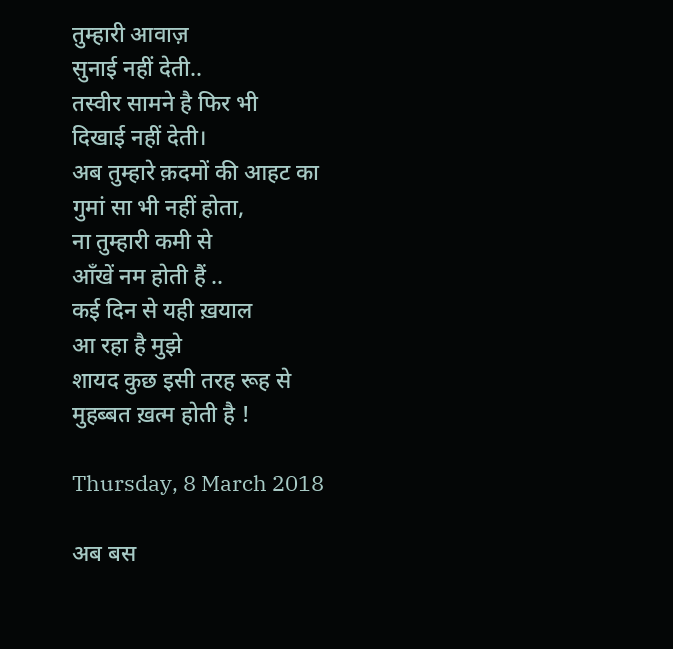तुम्हारी आवाज़
सुनाई नहीं देती..
तस्वीर सामने है फिर भी
दिखाई नहीं देती।
अब तुम्हारे क़दमों की आहट का
गुमां सा भी नहीं होता,
ना तुम्हारी कमी से
आँखें नम होती हैं ..
कई दिन से यही ख़याल
आ रहा है मुझे
शायद कुछ इसी तरह रूह से
मुहब्बत ख़त्म होती है !

Thursday, 8 March 2018

अब बस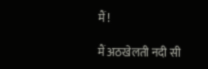मैं !

मैं अठखेलती नदी सी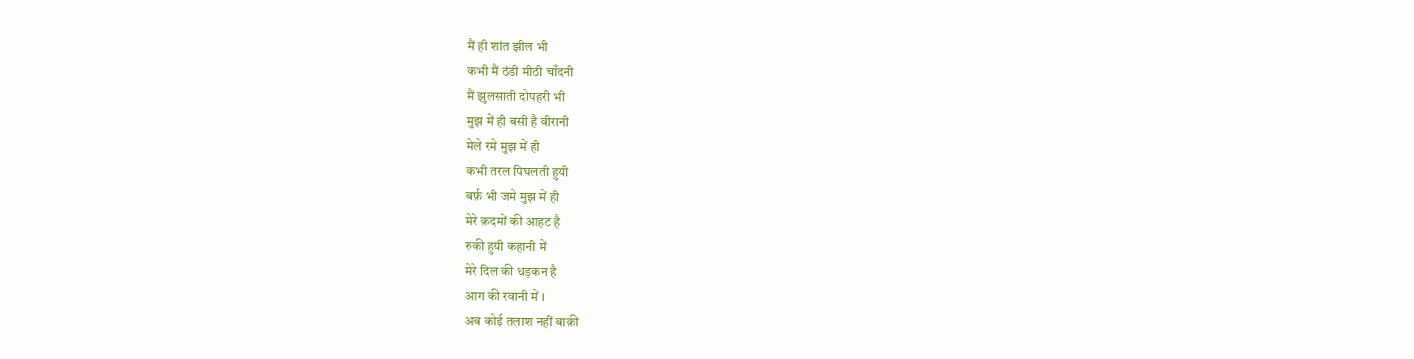मैं ही शांत झील भी
कभी मैं ठंडी मीठी चाँदनी
मैं झुलसाती दोपहरी भी
मुझ में ही बसी है वीरानी
मेले रमे मुझ में ही
कभी तरल पिघलती हुयी
बर्फ़ भी जमे मुझ में ही
मेरे क़दमों की आहट है
रुकी हुयी कहानी में
मेरे दिल की धड़कन है
आग की रवानी में ।
अब कोई तलाश नहीं बाक़ी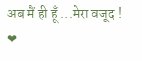अब मैं ही हूँ ...मेरा वजूद ! ❤